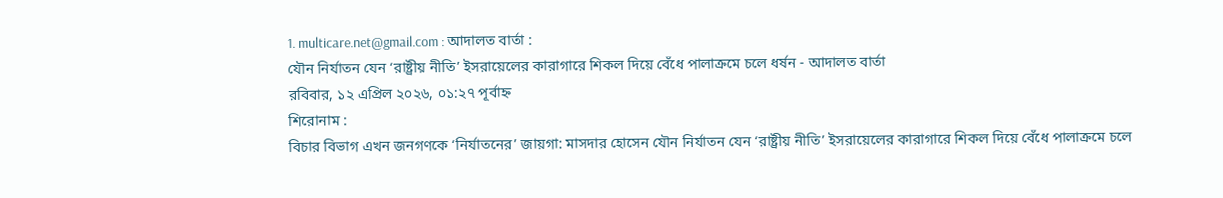1. multicare.net@gmail.com : আদালত বার্তা :
যৌন নির্যাতন যেন ‘রাষ্ট্রীয় নীতি’ ইসরায়েলের কারাগারে শিকল দিয়ে বেঁধে পালাক্রমে চলে ধর্ষন - আদালত বার্তা
রবিবার, ১২ এপ্রিল ২০২৬, ০১:২৭ পূর্বাহ্ন
শিরোনাম :
বিচার বিভাগ এখন জনগণকে ‘নির্যাতনের’ জায়গা: মাসদার হোসেন যৌন নির্যাতন যেন ‘রাষ্ট্রীয় নীতি’ ইসরায়েলের কারাগারে শিকল দিয়ে বেঁধে পালাক্রমে চলে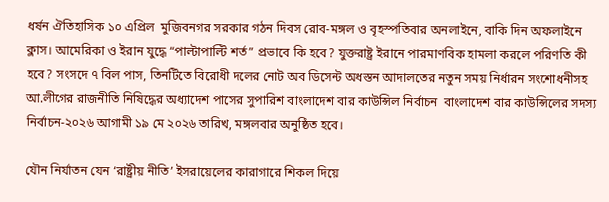ধর্ষন ঐতিহাসিক ১০ এপ্রিল  মুজিবনগর সরকার গঠন দিবস রোব-মঙ্গল ও বৃহস্পতিবার অনলাইনে, বাকি দিন অফলাইনে ক্লাস। আমেরিকা ও ইরান যুদ্ধে “পাল্টাপাল্টি শর্ত” প্রভাবে কি হবে? যুক্তরাষ্ট্র ইরানে পারমাণবিক হামলা করলে পরিণতি কী হবে? সংসদে ৭ বিল পাস, তিনটিতে বিরোধী দলের নোট অব ডিসেন্ট অধস্তন আদালতের নতুন সময় নির্ধারন সংশোধনীসহ আ.লীগের রাজনীতি নিষিদ্ধের অধ্যাদেশ পাসের সুপারিশ বাংলাদেশ বার কাউন্সিল নির্বাচন  বাংলাদেশ বার কাউন্সিলের সদস্য নির্বাচন-২০২৬ আগামী ১৯ মে ২০২৬ তারিখ, মঙ্গলবার অনুষ্ঠিত হবে।

যৌন নির্যাতন যেন ‘রাষ্ট্রীয় নীতি’ ইসরায়েলের কারাগারে শিকল দিয়ে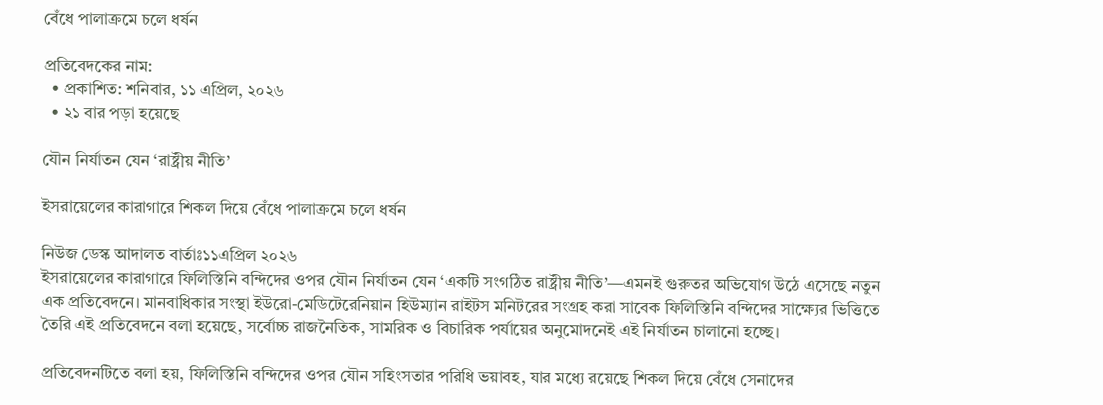বেঁধে পালাক্রমে চলে ধর্ষন

প্রতিবেদকের নাম:
  • প্রকাশিত: শনিবার, ১১ এপ্রিল, ২০২৬
  • ২১ বার পড়া হয়েছে

যৌন নির্যাতন যেন ‘রাষ্ট্রীয় নীতি’

ইসরায়েলের কারাগারে শিকল দিয়ে বেঁধে পালাক্রমে চলে ধর্ষন

নিউজ ডেস্ক আদালত বার্তাঃ১১এপ্রিল ২০২৬
ইসরায়েলের কারাগারে ফিলিস্তিনি বন্দিদের ওপর যৌন নির্যাতন যেন ‘একটি সংগঠিত রাষ্ট্রীয় নীতি’—এমনই গুরুতর অভিযোগ উঠে এসেছে নতুন এক প্রতিবেদনে। মানবাধিকার সংস্থা ইউরো-মেডিটেরেনিয়ান হিউম্যান রাইটস মনিটরের সংগ্রহ করা সাবেক ফিলিস্তিনি বন্দিদের সাক্ষ্যের ভিত্তিতে তৈরি এই প্রতিবেদনে বলা হয়েছে, সর্বোচ্চ রাজনৈতিক, সামরিক ও বিচারিক পর্যায়ের অনুমোদনেই এই নির্যাতন চালানো হচ্ছে।

প্রতিবেদনটিতে বলা হয়, ফিলিস্তিনি বন্দিদের ওপর যৌন সহিংসতার পরিধি ভয়াবহ, যার মধ্যে রয়েছে শিকল দিয়ে বেঁধে সেনাদের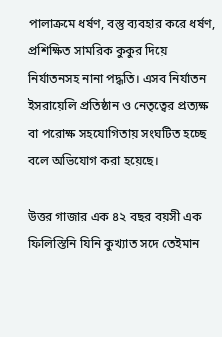পালাক্রমে ধর্ষণ, বস্তু ব্যবহার করে ধর্ষণ, প্রশিক্ষিত সামরিক কুকুর দিয়ে নির্যাতনসহ নানা পদ্ধতি। এসব নির্যাতন ইসরায়েলি প্রতিষ্ঠান ও নেতৃত্বের প্রত্যক্ষ বা পরোক্ষ সহযোগিতায় সংঘটিত হচ্ছে বলে অভিযোগ করা হয়েছে।

উত্তর গাজার এক ৪২ বছর বয়সী এক ফিলিস্তিনি যিনি কুখ্যাত সদে তেইমান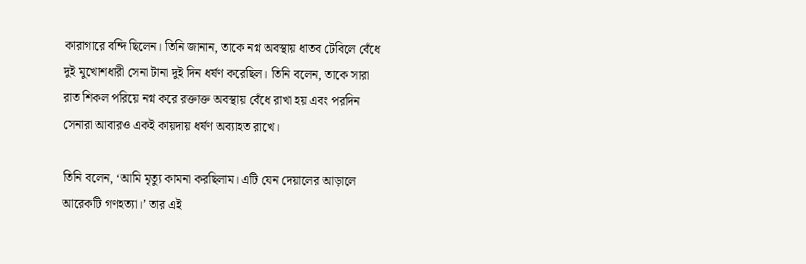কারাগারে বন্দি ছিলেন। তিনি জানান, তাকে নগ্ন অবস্থায় ধাতব টেবিলে বেঁধে দুই মুখোশধারী সেনা টানা দুই দিন ধর্ষণ করেছিল। তিনি বলেন, তাকে সারা রাত শিকল পরিয়ে নগ্ন করে রক্তাক্ত অবস্থায় বেঁধে রাখা হয় এবং পরদিন সেনারা আবারও একই কায়দায় ধর্ষণ অব্যাহত রাখে।

তিনি বলেন, ‘আমি মৃত্যু কামনা করছিলাম। এটি যেন দেয়ালের আড়ালে আরেকটি গণহত্যা।’ তার এই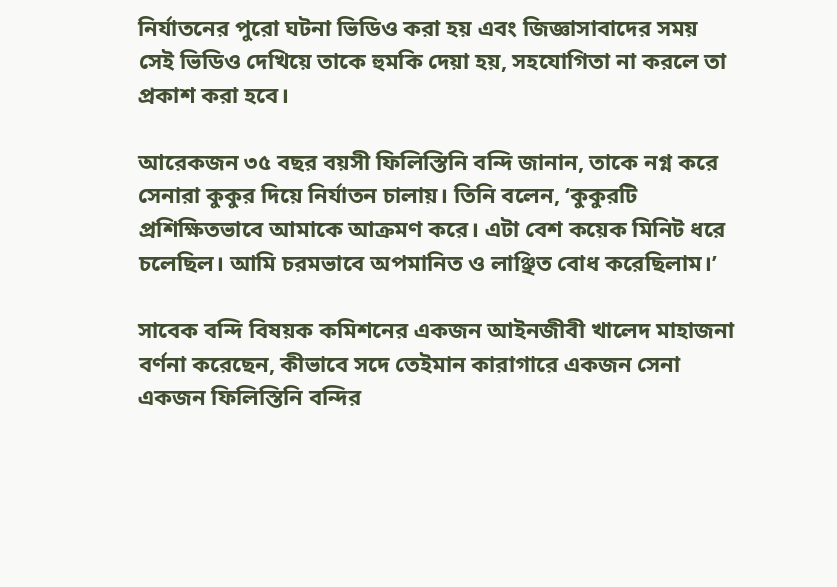নির্যাতনের পুরো ঘটনা ভিডিও করা হয় এবং জিজ্ঞাসাবাদের সময় সেই ভিডিও দেখিয়ে তাকে হুমকি দেয়া হয়, সহযোগিতা না করলে তা প্রকাশ করা হবে।

আরেকজন ৩৫ বছর বয়সী ফিলিস্তিনি বন্দি জানান, তাকে নগ্ন করে সেনারা কুকুর দিয়ে নির্যাতন চালায়। তিনি বলেন, ‘কুকুরটি প্রশিক্ষিতভাবে আমাকে আক্রমণ করে। এটা বেশ কয়েক মিনিট ধরে চলেছিল। আমি চরমভাবে অপমানিত ও লাঞ্ছিত বোধ করেছিলাম।’

সাবেক বন্দি বিষয়ক কমিশনের একজন আইনজীবী খালেদ মাহাজনা বর্ণনা করেছেন, কীভাবে সদে তেইমান কারাগারে একজন সেনা একজন ফিলিস্তিনি বন্দির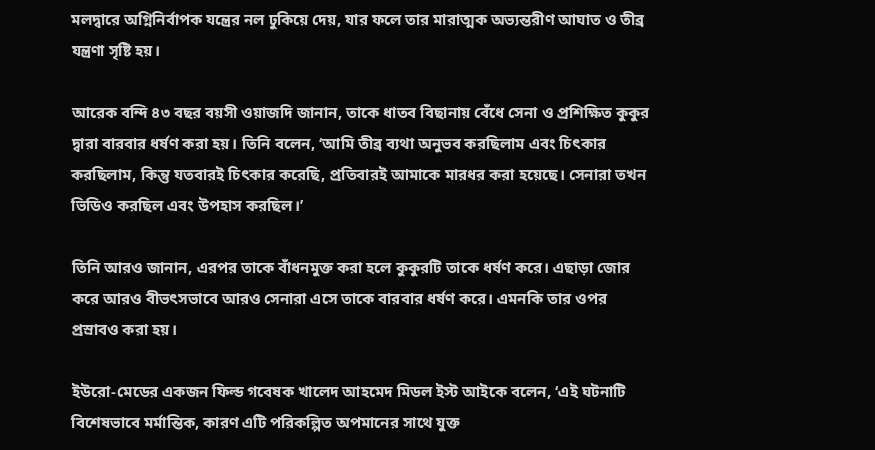মলদ্বারে অগ্নিনির্বাপক যন্ত্রের নল ঢুকিয়ে দেয়, যার ফলে তার মারাত্মক অভ্যন্তরীণ আঘাত ও তীব্র যন্ত্রণা সৃষ্টি হয়।

আরেক বন্দি ৪৩ বছর বয়সী ওয়াজদি জানান, তাকে ধাতব বিছানায় বেঁধে সেনা ও প্রশিক্ষিত কুকুর দ্বারা বারবার ধর্ষণ করা হয়। তিনি বলেন, ‘আমি তীব্র ব্যথা অনুভব করছিলাম এবং চিৎকার করছিলাম, কিন্তু যতবারই চিৎকার করেছি, প্রতিবারই আমাকে মারধর করা হয়েছে। সেনারা তখন ভিডিও করছিল এবং উপহাস করছিল।’

তিনি আরও জানান, এরপর তাকে বাঁধনমুক্ত করা হলে কুকুরটি তাকে ধর্ষণ করে। এছাড়া জোর করে আরও বীভৎসভাবে আরও সেনারা এসে তাকে বারবার ধর্ষণ করে। এমনকি তার ওপর প্রস্রাবও করা হয়।

ইউরো-মেডের একজন ফিল্ড গবেষক খালেদ আহমেদ মিডল ইস্ট আইকে বলেন, ‘এই ঘটনাটি বিশেষভাবে মর্মান্তিক, কারণ এটি পরিকল্পিত অপমানের সাথে যুক্ত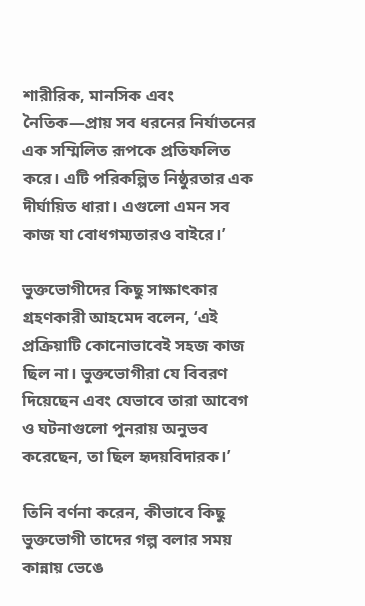শারীরিক, মানসিক এবং নৈতিক—প্রায় সব ধরনের নির্যাতনের এক সম্মিলিত রূপকে প্রতিফলিত করে। এটি পরিকল্পিত নিষ্ঠুরতার এক দীর্ঘায়িত ধারা। এগুলো এমন সব কাজ যা বোধগম্যতারও বাইরে।’

ভুক্তভোগীদের কিছু সাক্ষাৎকার গ্রহণকারী আহমেদ বলেন, ‘এই প্রক্রিয়াটি কোনোভাবেই সহজ কাজ ছিল না। ভুক্তভোগীরা যে বিবরণ দিয়েছেন এবং যেভাবে তারা আবেগ ও ঘটনাগুলো পুনরায় অনুভব করেছেন, তা ছিল হৃদয়বিদারক।’

তিনি বর্ণনা করেন, কীভাবে কিছু ভুক্তভোগী তাদের গল্প বলার সময় কান্নায় ভেঙে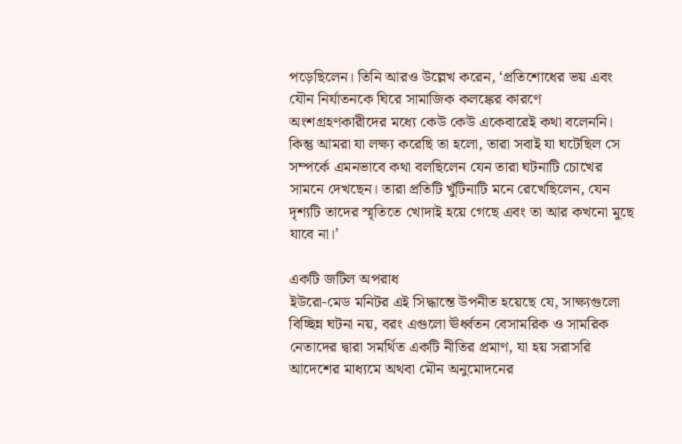পড়েছিলেন। তিনি আরও উল্লেখ করেন, ‘প্রতিশোধের ভয় এবং যৌন নির্যাতনকে ঘিরে সামাজিক কলঙ্কের কারণে অংশগ্রহণকারীদের মধ্যে কেউ কেউ একেবারেই কথা বলেননি। কিন্তু আমরা যা লক্ষ্য করেছি তা হলো, তারা সবাই যা ঘটেছিল সে সম্পর্কে এমনভাবে কথা বলছিলেন যেন তারা ঘটনাটি চোখের সামনে দেখছেন। তারা প্রতিটি খুঁটিনাটি মনে রেখেছিলেন, যেন দৃশ্যটি তাদের স্মৃতিতে খোদাই হয়ে গেছে এবং তা আর কখনো মুছে যাবে না।’

একটি জটিল অপরাধ
ইউরো-মেড মনিটর এই সিদ্ধান্তে উপনীত হয়েছে যে, সাক্ষ্যগুলো বিচ্ছিন্ন ঘটনা নয়, বরং এগুলো ঊর্ধ্বতন বেসামরিক ও সামরিক নেতাদের দ্বারা সমর্থিত একটি নীতির প্রমাণ, যা হয় সরাসরি আদেশের মাধ্যমে অথবা মৌন অনুমোদনের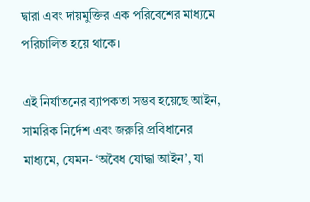দ্বারা এবং দায়মুক্তির এক পরিবেশের মাধ্যমে পরিচালিত হয়ে থাকে।

এই নির্যাতনের ব্যাপকতা সম্ভব হয়েছে আইন, সামরিক নির্দেশ এবং জরুরি প্রবিধানের মাধ্যমে, যেমন- ‘অবৈধ যোদ্ধা আইন’, যা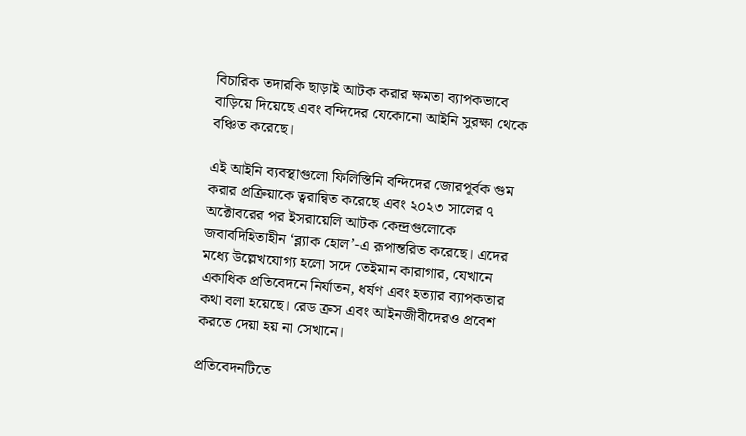বিচারিক তদারকি ছাড়াই আটক করার ক্ষমতা ব্যাপকভাবে বাড়িয়ে দিয়েছে এবং বন্দিদের যেকোনো আইনি সুরক্ষা থেকে বঞ্চিত করেছে।

এই আইনি ব্যবস্থাগুলো ফিলিস্তিনি বন্দিদের জোরপূর্বক গুম করার প্রক্রিয়াকে ত্বরান্বিত করেছে এবং ২০২৩ সালের ৭ অক্টোবরের পর ইসরায়েলি আটক কেন্দ্রগুলোকে জবাবদিহিতাহীন ‘ব্ল্যাক হোল’-এ রূপান্তরিত করেছে। এদের মধ্যে উল্লেখযোগ্য হলো সদে তেইমান কারাগার, যেখানে একাধিক প্রতিবেদনে নির্যাতন, ধর্ষণ এবং হত্যার ব্যাপকতার কথা বলা হয়েছে। রেড ক্রস এবং আইনজীবীদেরও প্রবেশ করতে দেয়া হয় না সেখানে।

প্রতিবেদনটিতে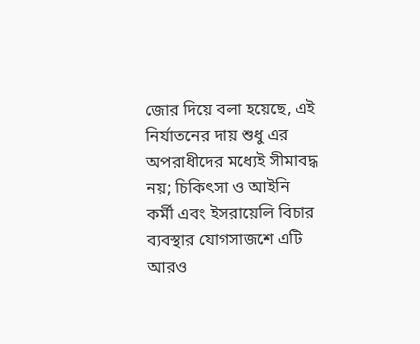জোর দিয়ে বলা হয়েছে, এই নির্যাতনের দায় শুধু এর অপরাধীদের মধ্যেই সীমাবদ্ধ নয়; চিকিৎসা ও আইনি কর্মী এবং ইসরায়েলি বিচার ব্যবস্থার যোগসাজশে এটি আরও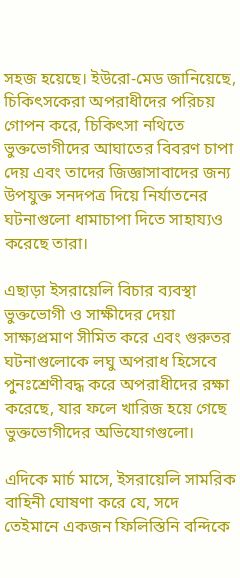সহজ হয়েছে। ইউরো-মেড জানিয়েছে, চিকিৎসকেরা অপরাধীদের পরিচয় গোপন করে, চিকিৎসা নথিতে ভুক্তভোগীদের আঘাতের বিবরণ চাপা দেয় এবং তাদের জিজ্ঞাসাবাদের জন্য উপযুক্ত সনদপত্র দিয়ে নির্যাতনের ঘটনাগুলো ধামাচাপা দিতে সাহায্যও করেছে তারা।

এছাড়া ইসরায়েলি বিচার ব্যবস্থা ভুক্তভোগী ও সাক্ষীদের দেয়া সাক্ষ্যপ্রমাণ সীমিত করে এবং গুরুতর ঘটনাগুলোকে লঘু অপরাধ হিসেবে পুনঃশ্রেণীবদ্ধ করে অপরাধীদের রক্ষা করেছে, যার ফলে খারিজ হয়ে গেছে ভুক্তভোগীদের অভিযোগগুলো।

এদিকে মার্চ মাসে, ইসরায়েলি সামরিক বাহিনী ঘোষণা করে যে, সদে তেইমানে একজন ফিলিস্তিনি বন্দিকে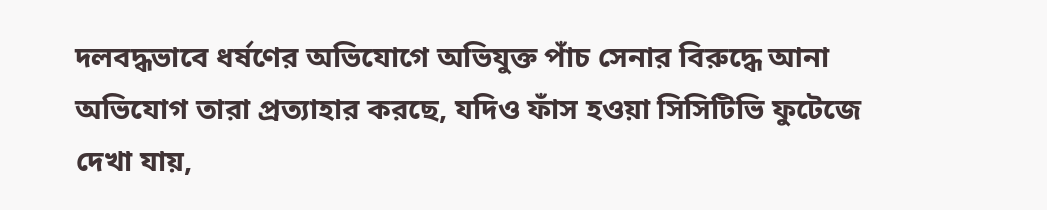দলবদ্ধভাবে ধর্ষণের অভিযোগে অভিযুক্ত পাঁচ সেনার বিরুদ্ধে আনা অভিযোগ তারা প্রত্যাহার করছে, যদিও ফাঁস হওয়া সিসিটিভি ফুটেজে দেখা যায়,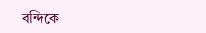বন্দিকে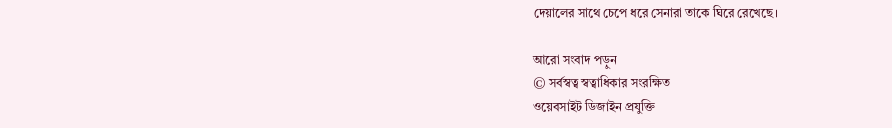দেয়ালের সাথে চেপে ধরে সেনারা তাকে ঘিরে রেখেছে।

আরো সংবাদ পড়ুন
© সর্বস্বত্ব স্বত্বাধিকার সংরক্ষিত
ওয়েবসাইট ডিজাইন প্রযুক্তি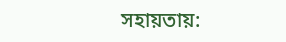সহায়তায়: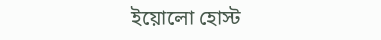ইয়োলো হোস্ট